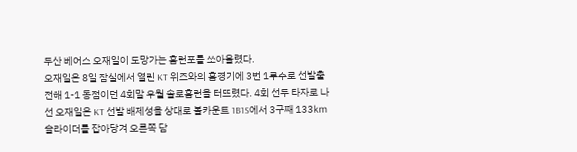두산 베어스 오재일이 도망가는 홈런포를 쏘아올렸다.
오재일은 8일 잠실에서 열린 KT 위즈와의 홈경기에 3번 1루수로 선발출전해 1-1 동점이던 4회말 우월 솔로홈런을 터뜨렸다. 4회 선두 타자로 나선 오재일은 KT 선발 배제성을 상대로 볼카운트 1B1S에서 3구째 133㎞ 슬라이더를 잡아당겨 오른쪽 담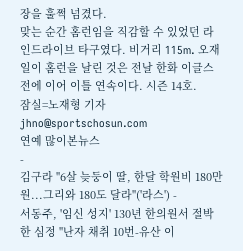장을 훌쩍 넘겼다.
맞는 순간 홈런임을 직감할 수 있었던 라인드라이브 타구였다. 비거리 115m. 오재일이 홈런을 날린 것은 전날 한화 이글스전에 이어 이틀 연속이다. 시즌 14호.
잠실=노재형 기자 jhno@sportschosun.com
연예 많이본뉴스
-
김구라 "6살 늦둥이 딸, 한달 학원비 180만원...그리와 180도 달라"('라스') -
서동주, '임신 성지' 130년 한의원서 절박한 심정 "난자 채취 10번-유산 이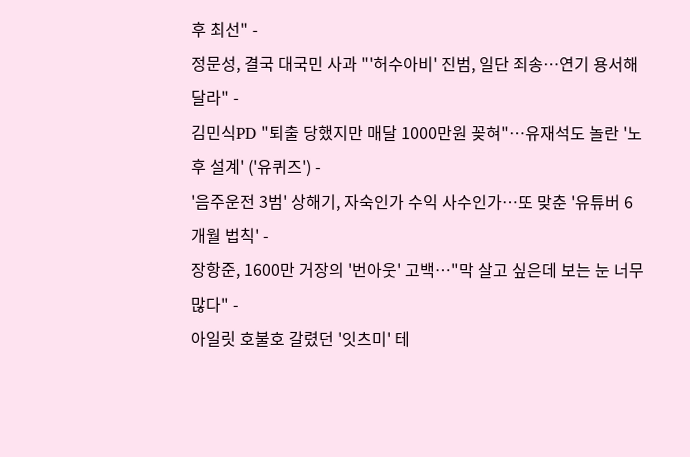후 최선" -
정문성, 결국 대국민 사과 "'허수아비' 진범, 일단 죄송…연기 용서해달라" -
김민식PD "퇴출 당했지만 매달 1000만원 꽂혀"…유재석도 놀란 '노후 설계' ('유퀴즈') -
'음주운전 3범' 상해기, 자숙인가 수익 사수인가…또 맞춘 '유튜버 6개월 법칙' -
장항준, 1600만 거장의 '번아웃' 고백…"막 살고 싶은데 보는 눈 너무 많다" -
아일릿 호불호 갈렸던 '잇츠미' 테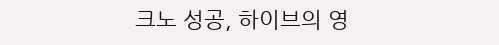크노 성공, 하이브의 영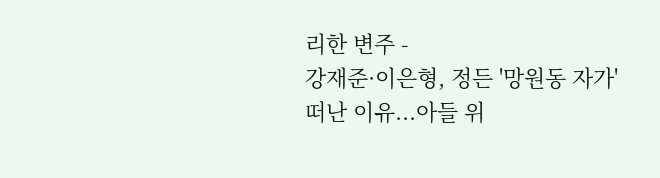리한 변주 -
강재준·이은형, 정든 '망원동 자가' 떠난 이유...아들 위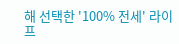해 선택한 '100% 전세' 라이프